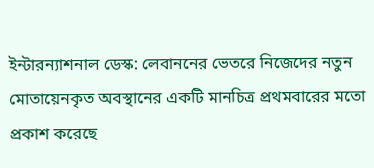ইন্টারন্যাশনাল ডেস্ক: লেবাননের ভেতরে নিজেদের নতুন মোতায়েনকৃত অবস্থানের একটি মানচিত্র প্রথমবারের মতো প্রকাশ করেছে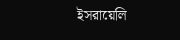ইসরায়েলি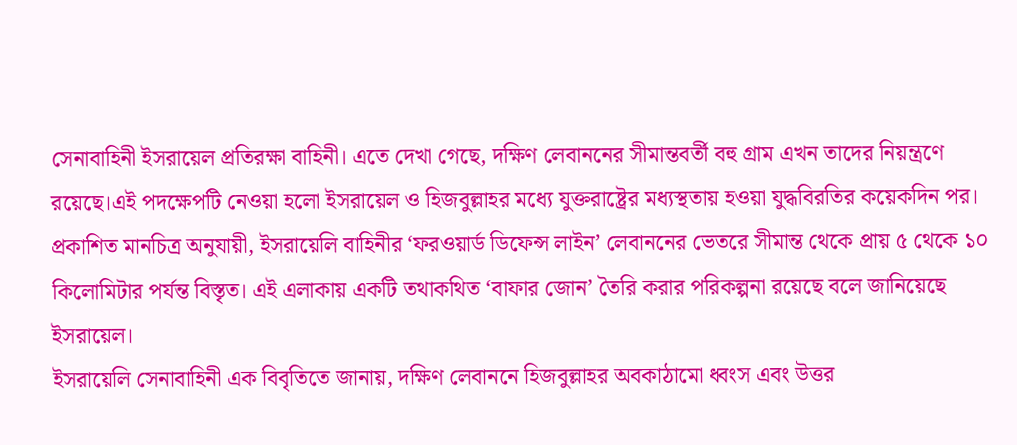সেনাবাহিনী ইসরায়েল প্রতিরক্ষা বাহিনী। এতে দেখা গেছে, দক্ষিণ লেবাননের সীমান্তবর্তী বহু গ্রাম এখন তাদের নিয়ন্ত্রণে রয়েছে।এই পদক্ষেপটি নেওয়া হলো ইসরায়েল ও হিজবুল্লাহর মধ্যে যুক্তরাষ্ট্রের মধ্যস্থতায় হওয়া যুদ্ধবিরতির কয়েকদিন পর।
প্রকাশিত মানচিত্র অনুযায়ী, ইসরায়েলি বাহিনীর ‘ফরওয়ার্ড ডিফেন্স লাইন’ লেবাননের ভেতরে সীমান্ত থেকে প্রায় ৫ থেকে ১০ কিলোমিটার পর্যন্ত বিস্তৃত। এই এলাকায় একটি তথাকথিত ‘বাফার জোন’ তৈরি করার পরিকল্পনা রয়েছে বলে জানিয়েছে ইসরায়েল।
ইসরায়েলি সেনাবাহিনী এক বিবৃতিতে জানায়, দক্ষিণ লেবাননে হিজবুল্লাহর অবকাঠামো ধ্বংস এবং উত্তর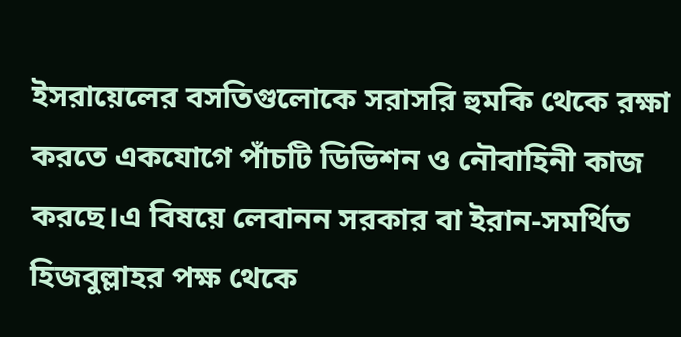ইসরায়েলের বসতিগুলোকে সরাসরি হুমকি থেকে রক্ষা করতে একযোগে পাঁচটি ডিভিশন ও নৌবাহিনী কাজ করছে।এ বিষয়ে লেবানন সরকার বা ইরান-সমর্থিত হিজবুল্লাহর পক্ষ থেকে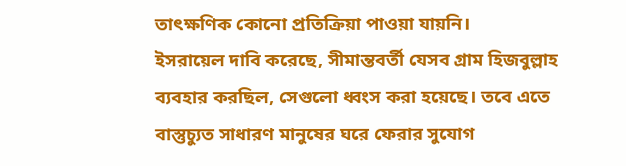তাৎক্ষণিক কোনো প্রতিক্রিয়া পাওয়া যায়নি।
ইসরায়েল দাবি করেছে, সীমান্তবর্তী যেসব গ্রাম হিজবুল্লাহ ব্যবহার করছিল, সেগুলো ধ্বংস করা হয়েছে। তবে এতে বাস্তুচ্যুত সাধারণ মানুষের ঘরে ফেরার সুযোগ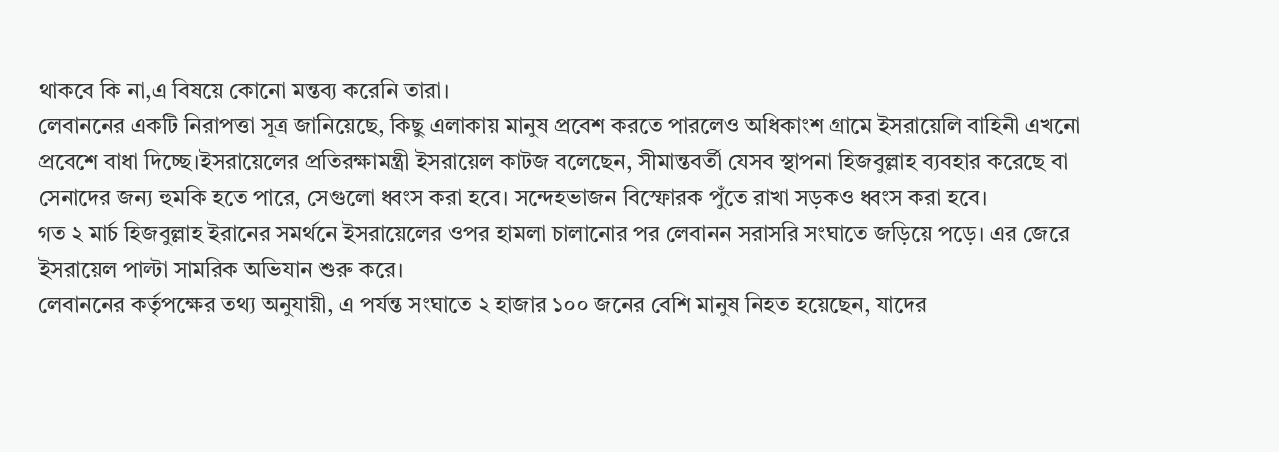থাকবে কি না,এ বিষয়ে কোনো মন্তব্য করেনি তারা।
লেবাননের একটি নিরাপত্তা সূত্র জানিয়েছে, কিছু এলাকায় মানুষ প্রবেশ করতে পারলেও অধিকাংশ গ্রামে ইসরায়েলি বাহিনী এখনো প্রবেশে বাধা দিচ্ছে।ইসরায়েলের প্রতিরক্ষামন্ত্রী ইসরায়েল কাটজ বলেছেন, সীমান্তবর্তী যেসব স্থাপনা হিজবুল্লাহ ব্যবহার করেছে বা সেনাদের জন্য হুমকি হতে পারে, সেগুলো ধ্বংস করা হবে। সন্দেহভাজন বিস্ফোরক পুঁতে রাখা সড়কও ধ্বংস করা হবে।
গত ২ মার্চ হিজবুল্লাহ ইরানের সমর্থনে ইসরায়েলের ওপর হামলা চালানোর পর লেবানন সরাসরি সংঘাতে জড়িয়ে পড়ে। এর জেরে ইসরায়েল পাল্টা সামরিক অভিযান শুরু করে।
লেবাননের কর্তৃপক্ষের তথ্য অনুযায়ী, এ পর্যন্ত সংঘাতে ২ হাজার ১০০ জনের বেশি মানুষ নিহত হয়েছেন, যাদের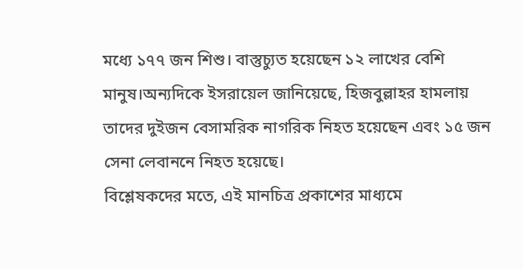মধ্যে ১৭৭ জন শিশু। বাস্তুচ্যুত হয়েছেন ১২ লাখের বেশি মানুষ।অন্যদিকে ইসরায়েল জানিয়েছে, হিজবুল্লাহর হামলায় তাদের দুইজন বেসামরিক নাগরিক নিহত হয়েছেন এবং ১৫ জন সেনা লেবাননে নিহত হয়েছে।
বিশ্লেষকদের মতে, এই মানচিত্র প্রকাশের মাধ্যমে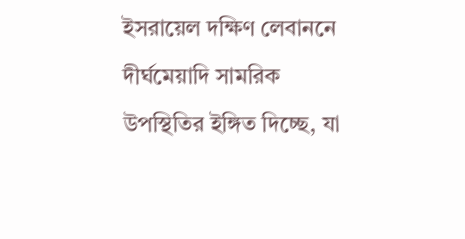ইসরায়েল দক্ষিণ লেবাননে দীর্ঘমেয়াদি সামরিক উপস্থিতির ইঙ্গিত দিচ্ছে, যা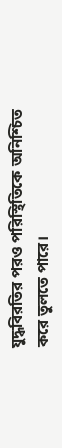যুদ্ধবিরতির পরও পরিস্থিতিকে অনিশ্চিত করে তুলতে পারে।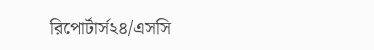রিপোর্টার্স২৪/এসসি